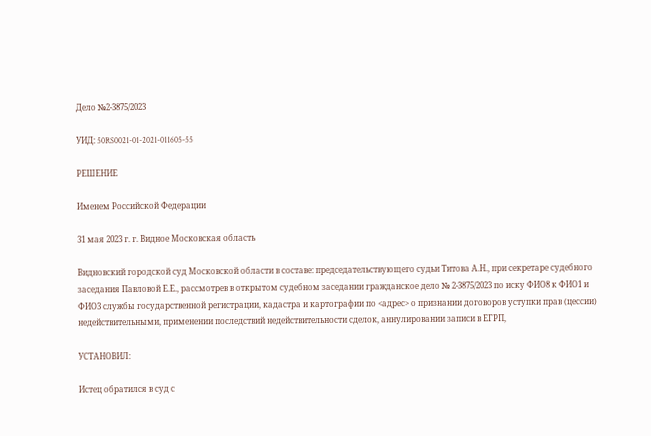Дело №2-3875/2023

УИД: 50RS0021-01-2021-011605-55

РЕШЕНИЕ

Именем Российской Федерации

31 мая 2023 г. г. Видное Московская область

Видновский городской суд Московской области в составе: председательствующего судьи Титова А.Н., при секретаре судебного заседания Павловой Е.Е., рассмотрев в открытом судебном заседании гражданское дело № 2-3875/2023 по иску ФИО8 к ФИО1 и ФИО3 службы государственной регистрации, кадастра и картографии по <адрес> о признании договоров уступки прав (цессии) недействительными, применении последствий недействительности сделок, аннулировании записи в ЕГРП,

УСТАНОВИЛ:

Истец обратился в суд с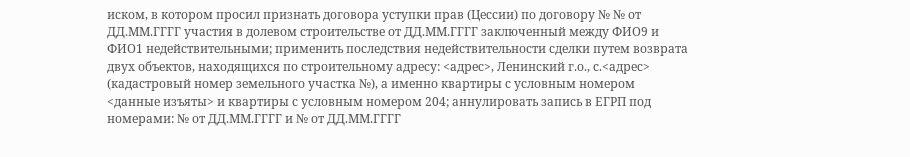иском, в котором просил признать договора уступки прав (Цессии) по договору № № от ДД.ММ.ГГГГ участия в долевом строительстве от ДД.ММ.ГГГГ заключенный между ФИО9 и ФИО1 недействительными; применить последствия недействительности сделки путем возврата двух объектов, находящихся по строительному адресу: <адрес>, Ленинский г.о., с.<адрес> (кадастровый номер земельного участка №), а именно квартиры с условным номером <данные изъяты> и квартиры с условным номером 204; аннулировать запись в ЕГРП под номерами: № от ДД.ММ.ГГГГ и № от ДД.ММ.ГГГГ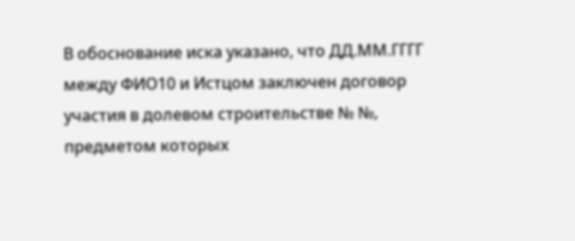В обоснование иска указано, что ДД.ММ.ГГГГ между ФИО10 и Истцом заключен договор участия в долевом строительстве № №, предметом которых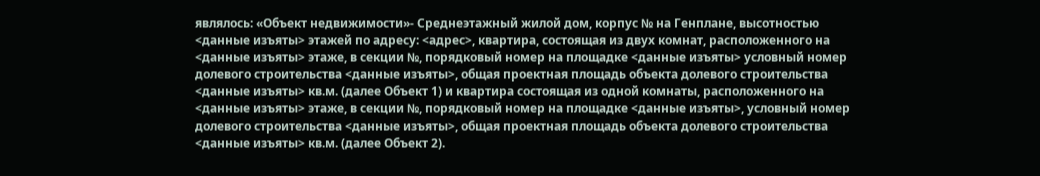являлось: «Объект недвижимости»- Среднеэтажный жилой дом, корпус № на Генплане, высотностью <данные изъяты> этажей по адресу: <адрес>, квартира, состоящая из двух комнат, расположенного на <данные изъяты> этаже, в секции №, порядковый номер на площадке <данные изъяты> условный номер долевого строительства <данные изъяты>, общая проектная площадь объекта долевого строительства <данные изъяты> кв.м. (далее Объект 1) и квартира состоящая из одной комнаты, расположенного на <данные изъяты> этаже, в секции №, порядковый номер на площадке <данные изъяты>, условный номер долевого строительства <данные изъяты>, общая проектная площадь объекта долевого строительства <данные изъяты> кв.м. (далее Объект 2).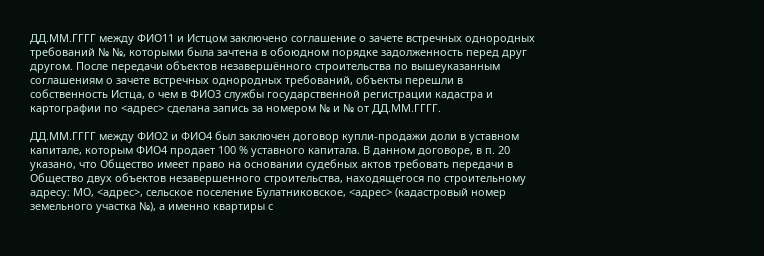ДД.ММ.ГГГГ между ФИО11 и Истцом заключено соглашение о зачете встречных однородных требований № №, которыми была зачтена в обоюдном порядке задолженность перед друг другом. После передачи объектов незавершённого строительства по вышеуказанным соглашениям о зачете встречных однородных требований, объекты перешли в собственность Истца, о чем в ФИО3 службы государственной регистрации кадастра и картографии по <адрес> сделана запись за номером № и № от ДД.ММ.ГГГГ.

ДД.ММ.ГГГГ между ФИО2 и ФИО4 был заключен договор купли-продажи доли в уставном капитале, которым ФИО4 продает 100 % уставного капитала. В данном договоре, в п. 20 указано, что Общество имеет право на основании судебных актов требовать передачи в Общество двух объектов незавершенного строительства, находящегося по строительному адресу: МО, <адрес>, сельское поселение Булатниковское, <адрес> (кадастровый номер земельного участка №), а именно квартиры с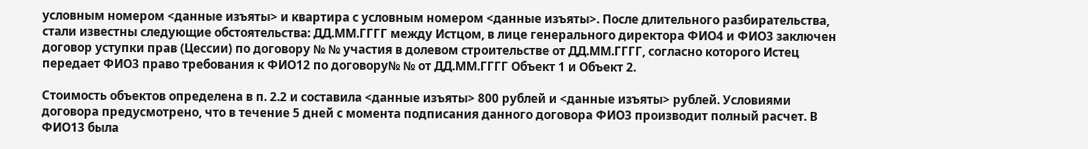условным номером <данные изъяты> и квартира с условным номером <данные изъяты>. После длительного разбирательства, стали известны следующие обстоятельства: ДД.ММ.ГГГГ между Истцом, в лице генерального директора ФИО4 и ФИО3 заключен договор уступки прав (Цессии) по договору № № участия в долевом строительстве от ДД.ММ.ГГГГ, согласно которого Истец передает ФИО3 право требования к ФИО12 по договору№ № от ДД.ММ.ГГГГ Объект 1 и Объект 2.

Стоимость объектов определена в п. 2.2 и составила <данные изъяты> 800 рублей и <данные изъяты> рублей. Условиями договора предусмотрено, что в течение 5 дней с момента подписания данного договора ФИО3 производит полный расчет. В ФИО13 была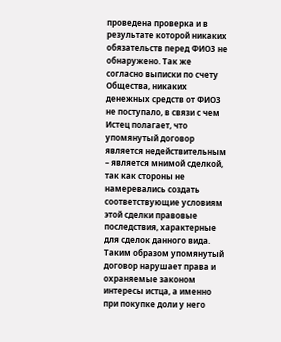проведена проверка и в результате которой никаких обязательств перед ФИО3 не обнаружено. Так же согласно выписки по счету Общества, никаких денежных средств от ФИО3 не поступало, в связи с чем Истец полагает, что упомянутый договор является недействительным – является мнимой сделкой, так как стороны не намеревались создать соответствующие условиям этой сделки правовые последствия, характерные для сделок данного вида. Таким образом упомянутый договор нарушает права и охраняемые законом интересы истца, а именно при покупке доли у него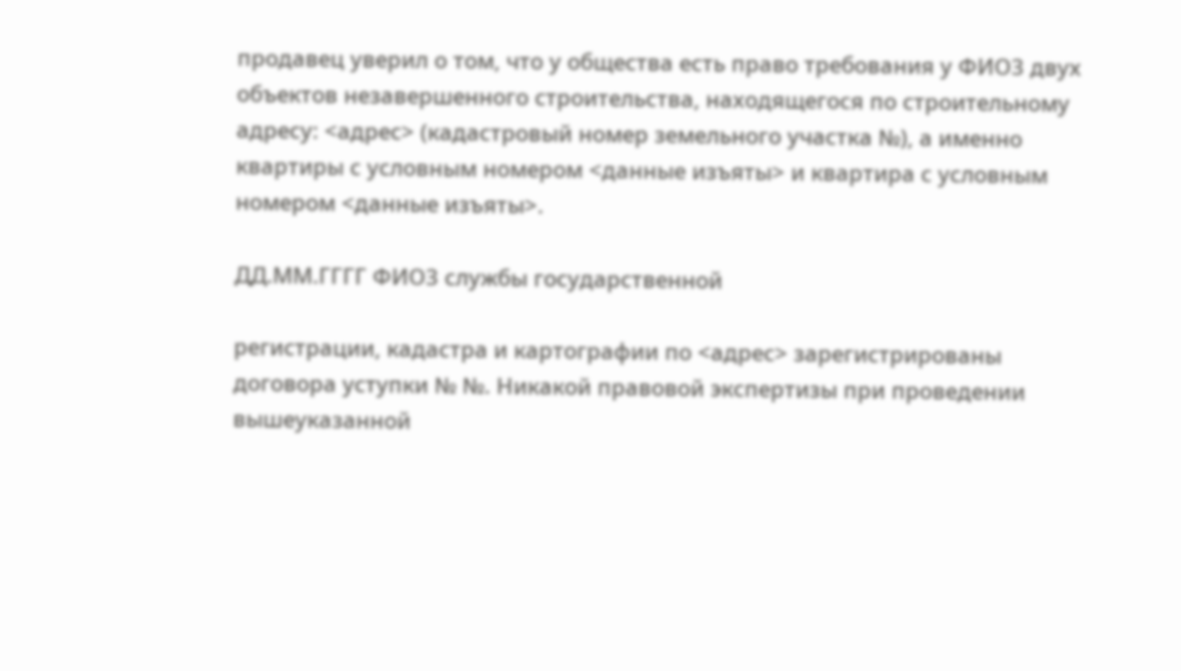продавец уверил о том, что у общества есть право требования у ФИО3 двух объектов незавершенного строительства, находящегося по строительному адресу: <адрес> (кадастровый номер земельного участка №), а именно квартиры с условным номером <данные изъяты> и квартира с условным номером <данные изъяты>.

ДД.ММ.ГГГГ ФИО3 службы государственной

регистрации, кадастра и картографии по <адрес> зарегистрированы договора уступки № №. Никакой правовой экспертизы при проведении вышеуказанной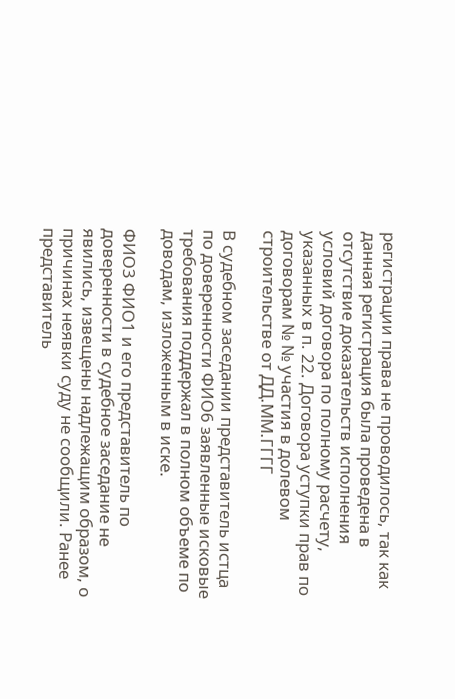регистрации права не проводилось, так как данная регистрация была проведена в отсутствие доказательств исполнения условий договора по полному расчету, указанных в п. 22. Договора уступки прав по договорам № № участия в долевом строительстве от ДД.ММ.ГГГГ

В судебном заседании представитель истца по доверенности ФИО6 заявленные исковые требования поддержал в полном объеме по доводам, изложенным в иске.

ФИО3 ФИО1 и его представитель по доверенности в судебное заседание не явились, извещены надлежащим образом, о причинах неявки суду не сообщили. Ранее представитель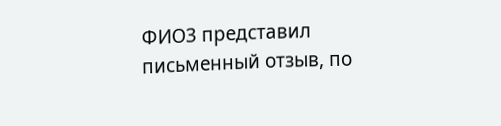ФИО3 представил письменный отзыв, по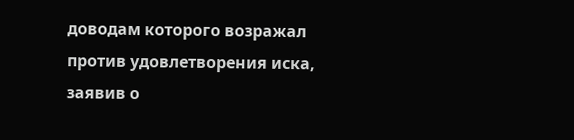доводам которого возражал против удовлетворения иска, заявив о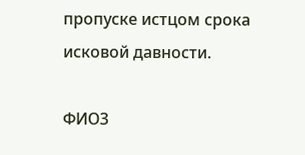пропуске истцом срока исковой давности.

ФИО3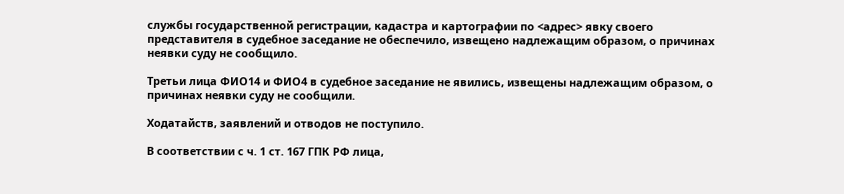службы государственной регистрации, кадастра и картографии по <адрес> явку своего представителя в судебное заседание не обеспечило, извещено надлежащим образом, о причинах неявки суду не сообщило.

Третьи лица ФИО14 и ФИО4 в судебное заседание не явились, извещены надлежащим образом, о причинах неявки суду не сообщили.

Ходатайств, заявлений и отводов не поступило.

В соответствии с ч. 1 ст. 167 ГПК РФ лица,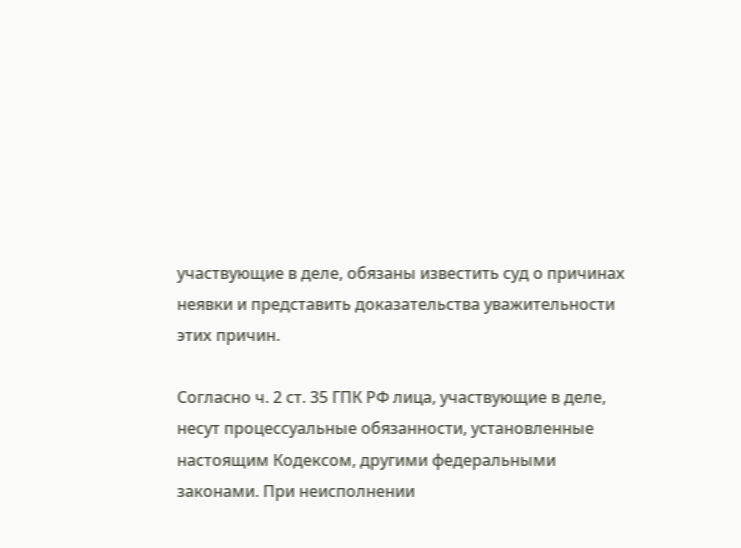участвующие в деле, обязаны известить суд о причинах неявки и представить доказательства уважительности этих причин.

Согласно ч. 2 ст. 35 ГПК РФ лица, участвующие в деле, несут процессуальные обязанности, установленные настоящим Кодексом, другими федеральными законами. При неисполнении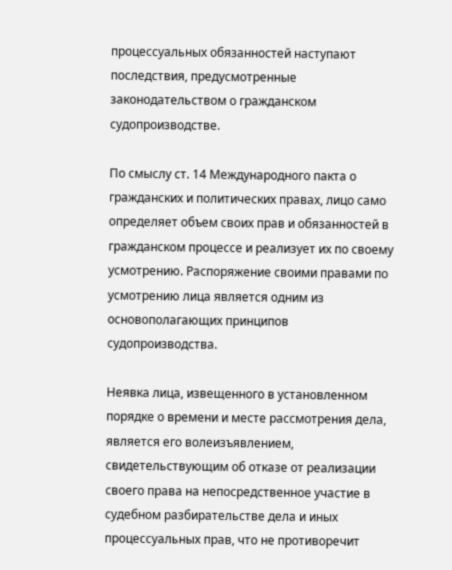процессуальных обязанностей наступают последствия, предусмотренные законодательством о гражданском судопроизводстве.

По смыслу ст. 14 Международного пакта о гражданских и политических правах, лицо само определяет объем своих прав и обязанностей в гражданском процессе и реализует их по своему усмотрению. Распоряжение своими правами по усмотрению лица является одним из основополагающих принципов судопроизводства.

Неявка лица, извещенного в установленном порядке о времени и месте рассмотрения дела, является его волеизъявлением, свидетельствующим об отказе от реализации своего права на непосредственное участие в судебном разбирательстве дела и иных процессуальных прав, что не противоречит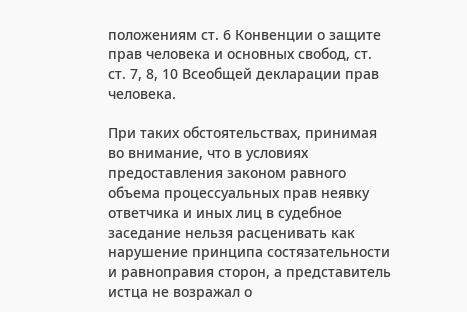положениям ст. 6 Конвенции о защите прав человека и основных свобод, ст. ст. 7, 8, 10 Всеобщей декларации прав человека.

При таких обстоятельствах, принимая во внимание, что в условиях предоставления законом равного объема процессуальных прав неявку ответчика и иных лиц в судебное заседание нельзя расценивать как нарушение принципа состязательности и равноправия сторон, а представитель истца не возражал о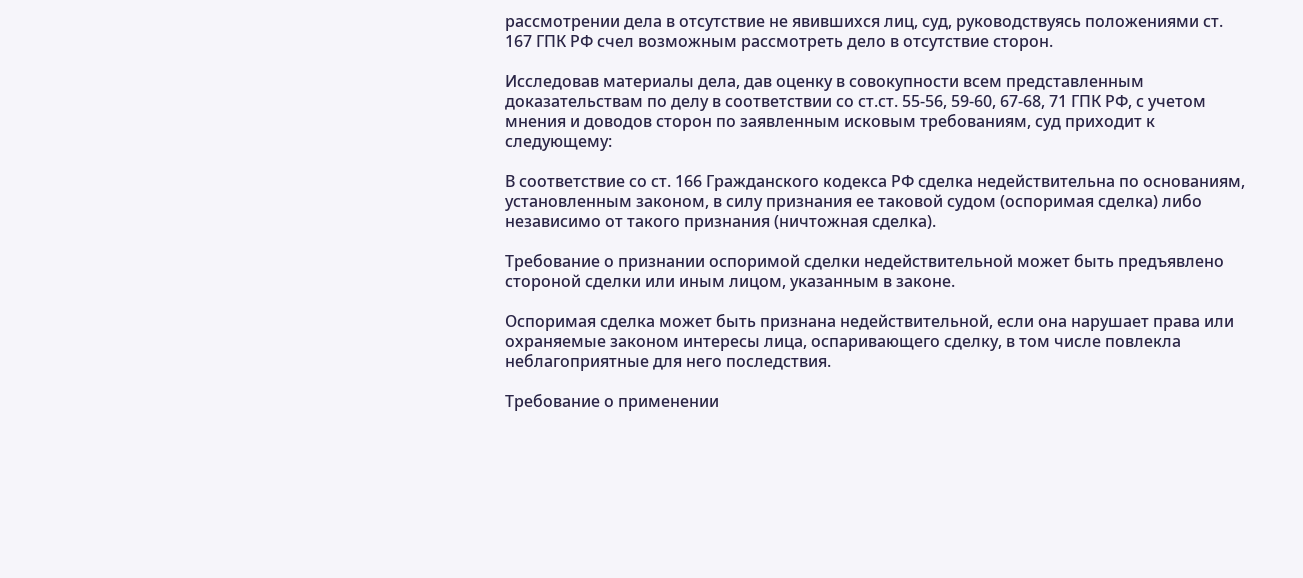рассмотрении дела в отсутствие не явившихся лиц, суд, руководствуясь положениями ст. 167 ГПК РФ счел возможным рассмотреть дело в отсутствие сторон.

Исследовав материалы дела, дав оценку в совокупности всем представленным доказательствам по делу в соответствии со ст.ст. 55-56, 59-60, 67-68, 71 ГПК РФ, с учетом мнения и доводов сторон по заявленным исковым требованиям, суд приходит к следующему:

В соответствие со ст. 166 Гражданского кодекса РФ сделка недействительна по основаниям, установленным законом, в силу признания ее таковой судом (оспоримая сделка) либо независимо от такого признания (ничтожная сделка).

Требование о признании оспоримой сделки недействительной может быть предъявлено стороной сделки или иным лицом, указанным в законе.

Оспоримая сделка может быть признана недействительной, если она нарушает права или охраняемые законом интересы лица, оспаривающего сделку, в том числе повлекла неблагоприятные для него последствия.

Требование о применении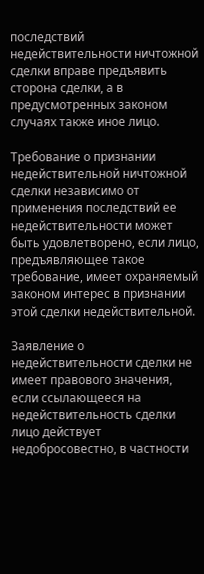последствий недействительности ничтожной сделки вправе предъявить сторона сделки, а в предусмотренных законом случаях также иное лицо.

Требование о признании недействительной ничтожной сделки независимо от применения последствий ее недействительности может быть удовлетворено, если лицо, предъявляющее такое требование, имеет охраняемый законом интерес в признании этой сделки недействительной.

Заявление о недействительности сделки не имеет правового значения, если ссылающееся на недействительность сделки лицо действует недобросовестно, в частности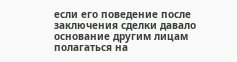если его поведение после заключения сделки давало основание другим лицам полагаться на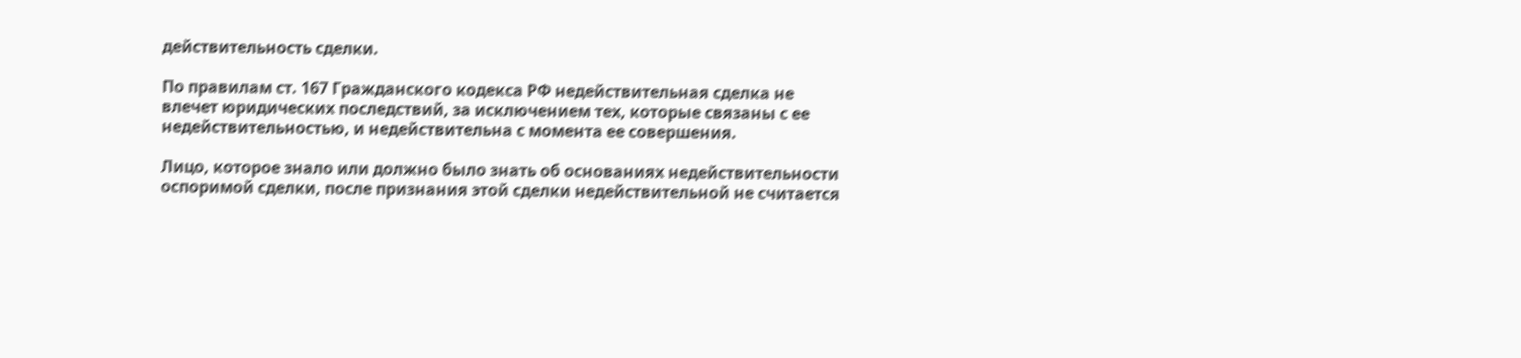действительность сделки.

По правилам ст. 167 Гражданского кодекса РФ недействительная сделка не влечет юридических последствий, за исключением тех, которые связаны с ее недействительностью, и недействительна с момента ее совершения.

Лицо, которое знало или должно было знать об основаниях недействительности оспоримой сделки, после признания этой сделки недействительной не считается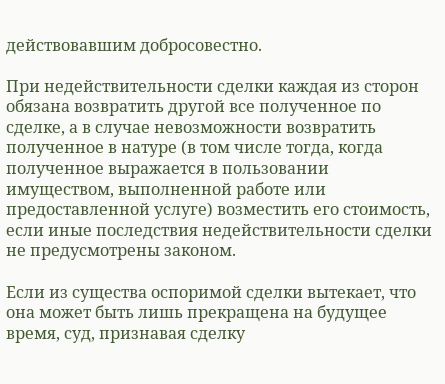действовавшим добросовестно.

При недействительности сделки каждая из сторон обязана возвратить другой все полученное по сделке, а в случае невозможности возвратить полученное в натуре (в том числе тогда, когда полученное выражается в пользовании имуществом, выполненной работе или предоставленной услуге) возместить его стоимость, если иные последствия недействительности сделки не предусмотрены законом.

Если из существа оспоримой сделки вытекает, что она может быть лишь прекращена на будущее время, суд, признавая сделку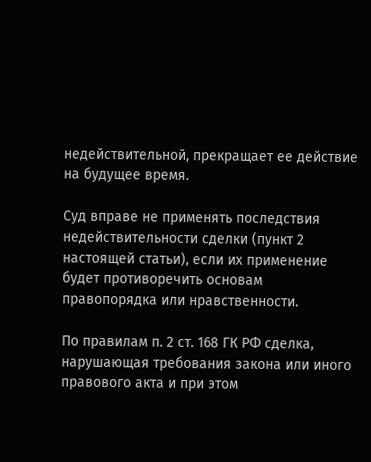недействительной, прекращает ее действие на будущее время.

Суд вправе не применять последствия недействительности сделки (пункт 2 настоящей статьи), если их применение будет противоречить основам правопорядка или нравственности.

По правилам п. 2 ст. 168 ГК РФ сделка, нарушающая требования закона или иного правового акта и при этом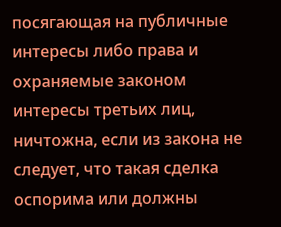посягающая на публичные интересы либо права и охраняемые законом интересы третьих лиц, ничтожна, если из закона не следует, что такая сделка оспорима или должны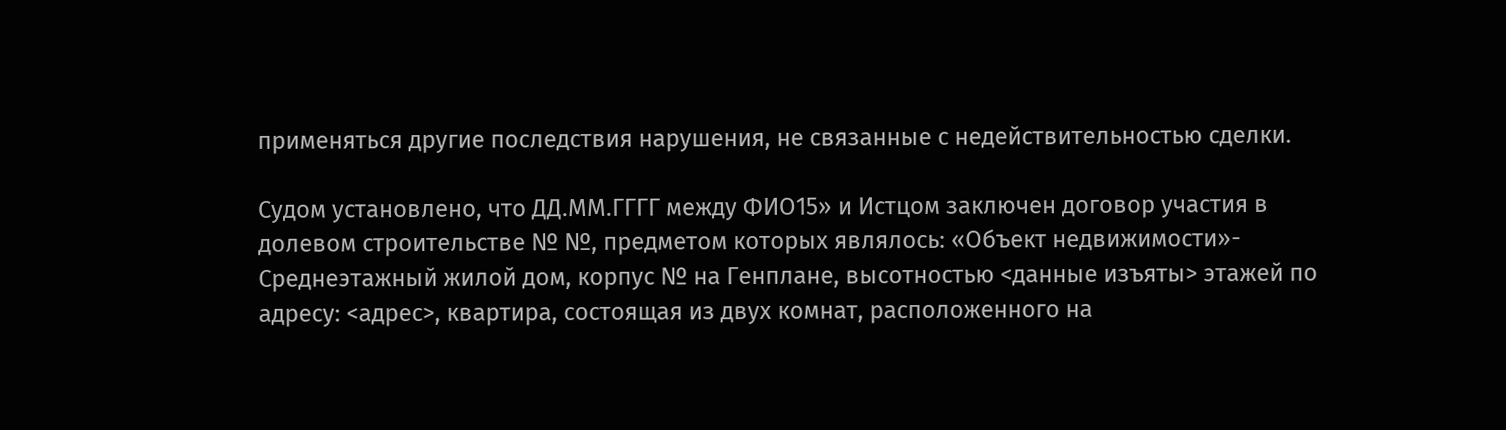применяться другие последствия нарушения, не связанные с недействительностью сделки.

Судом установлено, что ДД.ММ.ГГГГ между ФИО15» и Истцом заключен договор участия в долевом строительстве № №, предметом которых являлось: «Объект недвижимости»- Среднеэтажный жилой дом, корпус № на Генплане, высотностью <данные изъяты> этажей по адресу: <адрес>, квартира, состоящая из двух комнат, расположенного на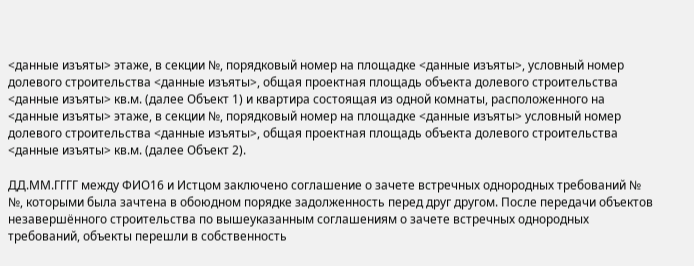<данные изъяты> этаже, в секции №, порядковый номер на площадке <данные изъяты>, условный номер долевого строительства <данные изъяты>, общая проектная площадь объекта долевого строительства <данные изъяты> кв.м. (далее Объект 1) и квартира состоящая из одной комнаты, расположенного на <данные изъяты> этаже, в секции №, порядковый номер на площадке <данные изъяты> условный номер долевого строительства <данные изъяты>, общая проектная площадь объекта долевого строительства <данные изъяты> кв.м. (далее Объект 2).

ДД.ММ.ГГГГ между ФИО16 и Истцом заключено соглашение о зачете встречных однородных требований № №, которыми была зачтена в обоюдном порядке задолженность перед друг другом. После передачи объектов незавершённого строительства по вышеуказанным соглашениям о зачете встречных однородных требований, объекты перешли в собственность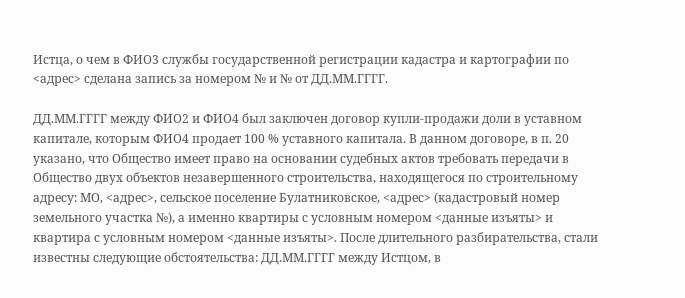Истца, о чем в ФИО3 службы государственной регистрации кадастра и картографии по <адрес> сделана запись за номером № и № от ДД.ММ.ГГГГ.

ДД.ММ.ГГГГ между ФИО2 и ФИО4 был заключен договор купли-продажи доли в уставном капитале, которым ФИО4 продает 100 % уставного капитала. В данном договоре, в п. 20 указано, что Общество имеет право на основании судебных актов требовать передачи в Общество двух объектов незавершенного строительства, находящегося по строительному адресу: МО, <адрес>, сельское поселение Булатниковское, <адрес> (кадастровый номер земельного участка №), а именно квартиры с условным номером <данные изъяты> и квартира с условным номером <данные изъяты>. После длительного разбирательства, стали известны следующие обстоятельства: ДД.ММ.ГГГГ между Истцом, в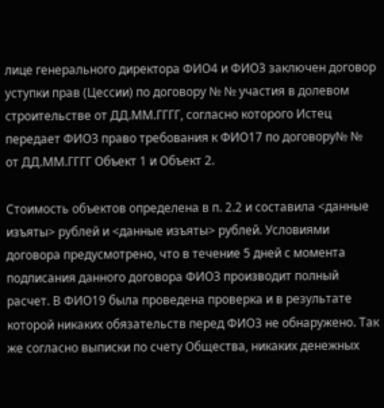лице генерального директора ФИО4 и ФИО3 заключен договор уступки прав (Цессии) по договору № № участия в долевом строительстве от ДД.ММ.ГГГГ, согласно которого Истец передает ФИО3 право требования к ФИО17 по договору№ № от ДД.ММ.ГГГГ Объект 1 и Объект 2.

Стоимость объектов определена в п. 2.2 и составила <данные изъяты> рублей и <данные изъяты> рублей. Условиями договора предусмотрено, что в течение 5 дней с момента подписания данного договора ФИО3 производит полный расчет. В ФИО19 была проведена проверка и в результате которой никаких обязательств перед ФИО3 не обнаружено. Так же согласно выписки по счету Общества, никаких денежных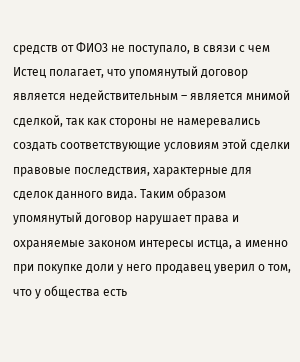средств от ФИО3 не поступало, в связи с чем Истец полагает, что упомянутый договор является недействительным – является мнимой сделкой, так как стороны не намеревались создать соответствующие условиям этой сделки правовые последствия, характерные для сделок данного вида. Таким образом упомянутый договор нарушает права и охраняемые законом интересы истца, а именно при покупке доли у него продавец уверил о том, что у общества есть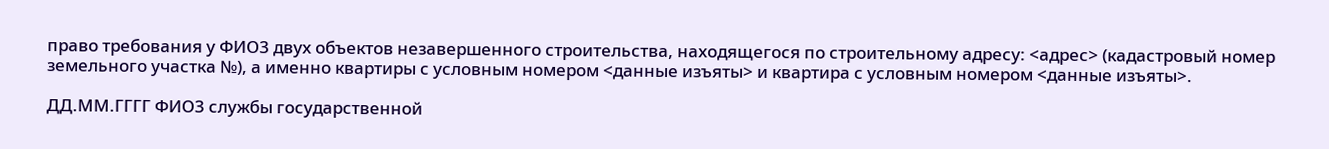право требования у ФИО3 двух объектов незавершенного строительства, находящегося по строительному адресу: <адрес> (кадастровый номер земельного участка №), а именно квартиры с условным номером <данные изъяты> и квартира с условным номером <данные изъяты>.

ДД.ММ.ГГГГ ФИО3 службы государственной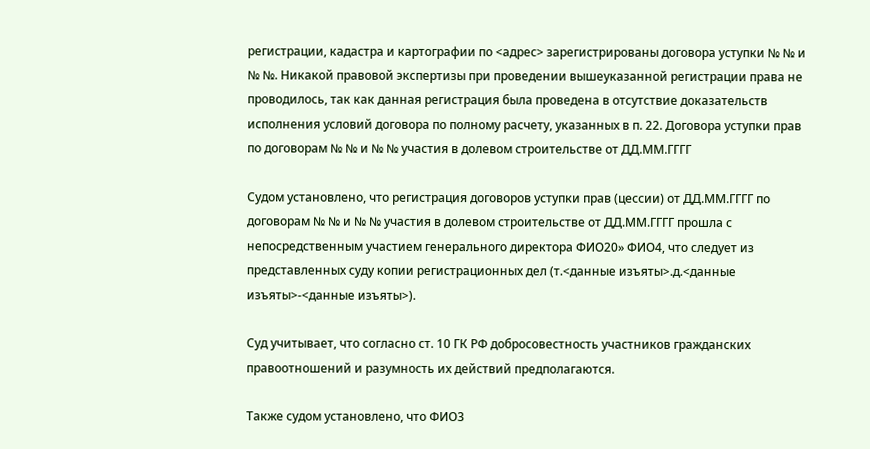регистрации, кадастра и картографии по <адрес> зарегистрированы договора уступки № № и № №. Никакой правовой экспертизы при проведении вышеуказанной регистрации права не проводилось, так как данная регистрация была проведена в отсутствие доказательств исполнения условий договора по полному расчету, указанных в п. 22. Договора уступки прав по договорам № № и № № участия в долевом строительстве от ДД.ММ.ГГГГ

Судом установлено, что регистрация договоров уступки прав (цессии) от ДД.ММ.ГГГГ по договорам № № и № № участия в долевом строительстве от ДД.ММ.ГГГГ прошла с непосредственным участием генерального директора ФИО20» ФИО4, что следует из представленных суду копии регистрационных дел (т.<данные изъяты>.д.<данные изъяты>-<данные изъяты>).

Суд учитывает, что согласно ст. 10 ГК РФ добросовестность участников гражданских правоотношений и разумность их действий предполагаются.

Также судом установлено, что ФИО3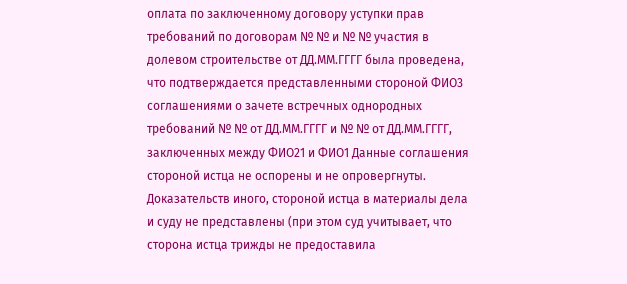оплата по заключенному договору уступки прав требований по договорам № № и № № участия в долевом строительстве от ДД.ММ.ГГГГ была проведена, что подтверждается представленными стороной ФИО3 соглашениями о зачете встречных однородных требований № № от ДД.ММ.ГГГГ и № № от ДД.ММ.ГГГГ, заключенных между ФИО21 и ФИО1 Данные соглашения стороной истца не оспорены и не опровергнуты. Доказательств иного, стороной истца в материалы дела и суду не представлены (при этом суд учитывает, что сторона истца трижды не предоставила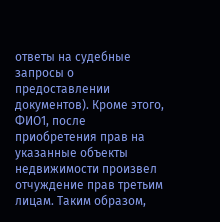ответы на судебные запросы о предоставлении документов). Кроме этого, ФИО1, после приобретения прав на указанные объекты недвижимости произвел отчуждение прав третьим лицам. Таким образом,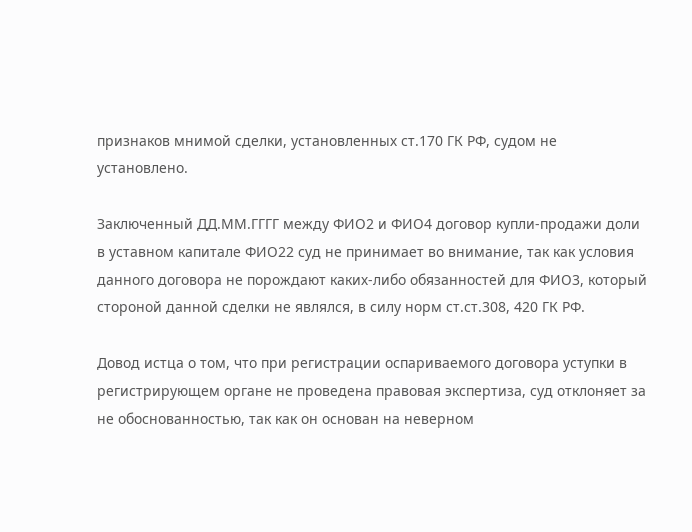признаков мнимой сделки, установленных ст.170 ГК РФ, судом не установлено.

Заключенный ДД.ММ.ГГГГ между ФИО2 и ФИО4 договор купли-продажи доли в уставном капитале ФИО22 суд не принимает во внимание, так как условия данного договора не порождают каких-либо обязанностей для ФИО3, который стороной данной сделки не являлся, в силу норм ст.ст.308, 420 ГК РФ.

Довод истца о том, что при регистрации оспариваемого договора уступки в регистрирующем органе не проведена правовая экспертиза, суд отклоняет за не обоснованностью, так как он основан на неверном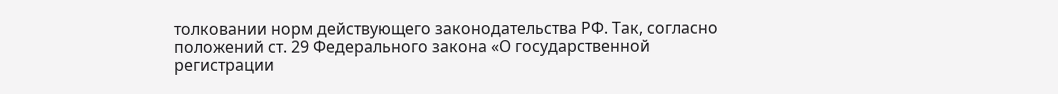толковании норм действующего законодательства РФ. Так, согласно положений ст. 29 Федерального закона «О государственной регистрации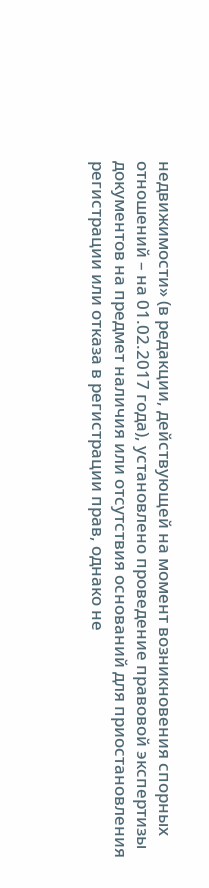недвижимости» (в редакции, действующей на момент возникновения спорных отношений – на 01.02.2017 года), установлено проведение правовой экспертизы документов на предмет наличия или отсутствия оснований для приостановления регистрации или отказа в регистрации прав, однако не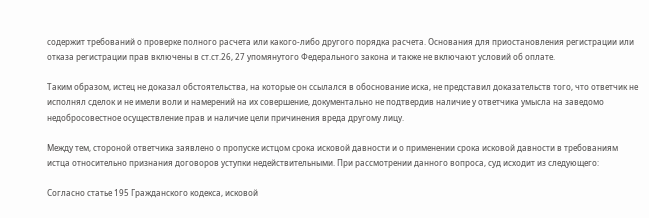содержит требований о проверке полного расчета или какого-либо другого порядка расчета. Основания для приостановления регистрации или отказа регистрации прав включены в ст.ст.26, 27 упомянутого Федерального закона и также не включают условий об оплате.

Таким образом, истец не доказал обстоятельства, на которые он ссылался в обоснование иска, не представил доказательств того, что ответчик не исполнял сделок и не имели воли и намерений на их совершение, документально не подтвердив наличие у ответчика умысла на заведомо недобросовестное осуществление прав и наличие цели причинения вреда другому лицу.

Между тем, стороной ответчика заявлено о пропуске истцом срока исковой давности и о применении срока исковой давности в требованиям истца относительно признания договоров уступки недействительными. При рассмотрении данного вопроса, суд исходит из следующего:

Согласно статье 195 Гражданского кодекса, исковой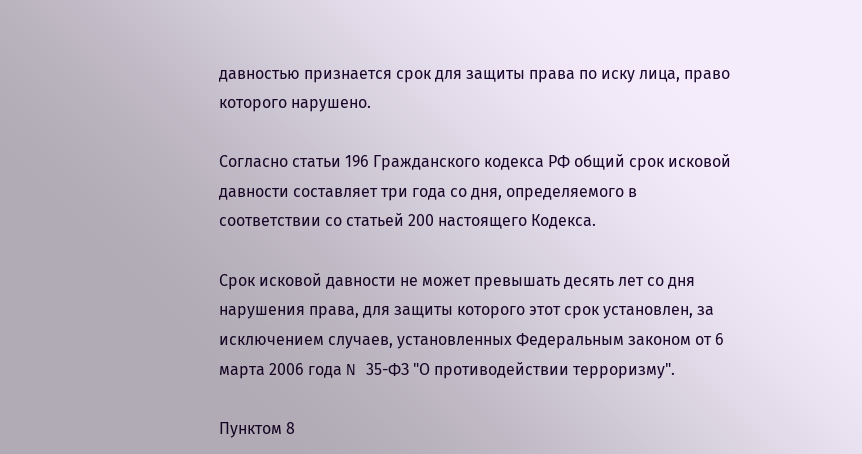давностью признается срок для защиты права по иску лица, право которого нарушено.

Согласно статьи 196 Гражданского кодекса РФ общий срок исковой давности составляет три года со дня, определяемого в соответствии со статьей 200 настоящего Кодекса.

Срок исковой давности не может превышать десять лет со дня нарушения права, для защиты которого этот срок установлен, за исключением случаев, установленных Федеральным законом от 6 марта 2006 года N 35-ФЗ "О противодействии терроризму".

Пунктом 8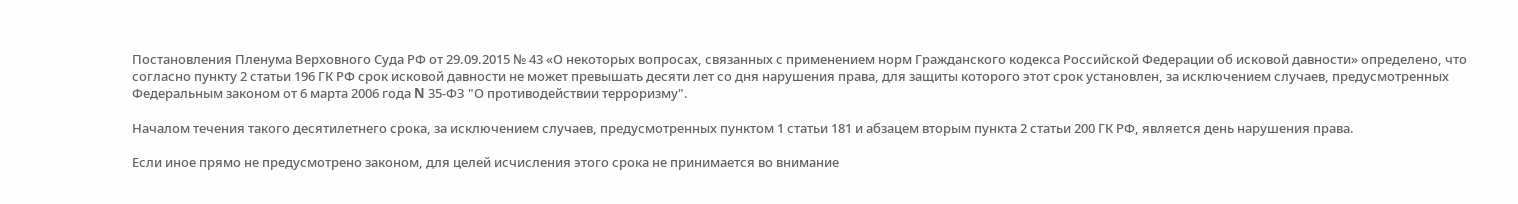Постановления Пленума Верховного Суда РФ от 29.09.2015 № 43 «О некоторых вопросах, связанных с применением норм Гражданского кодекса Российской Федерации об исковой давности» определено, что согласно пункту 2 статьи 196 ГК РФ срок исковой давности не может превышать десяти лет со дня нарушения права, для защиты которого этот срок установлен, за исключением случаев, предусмотренных Федеральным законом от 6 марта 2006 года N 35-ФЗ "О противодействии терроризму".

Началом течения такого десятилетнего срока, за исключением случаев, предусмотренных пунктом 1 статьи 181 и абзацем вторым пункта 2 статьи 200 ГК РФ, является день нарушения права.

Если иное прямо не предусмотрено законом, для целей исчисления этого срока не принимается во внимание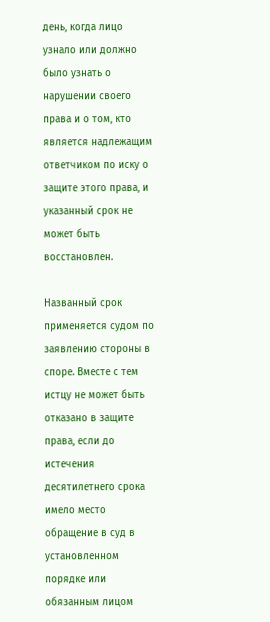день, когда лицо узнало или должно было узнать о нарушении своего права и о том, кто является надлежащим ответчиком по иску о защите этого права, и указанный срок не может быть восстановлен.

Названный срок применяется судом по заявлению стороны в споре. Вместе с тем истцу не может быть отказано в защите права, если до истечения десятилетнего срока имело место обращение в суд в установленном порядке или обязанным лицом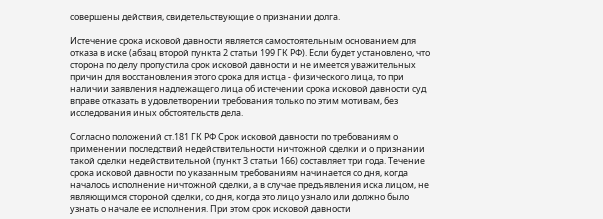совершены действия, свидетельствующие о признании долга.

Истечение срока исковой давности является самостоятельным основанием для отказа в иске (абзац второй пункта 2 статьи 199 ГК РФ). Если будет установлено, что сторона по делу пропустила срок исковой давности и не имеется уважительных причин для восстановления этого срока для истца - физического лица, то при наличии заявления надлежащего лица об истечении срока исковой давности суд вправе отказать в удовлетворении требования только по этим мотивам, без исследования иных обстоятельств дела.

Согласно положений ст.181 ГК РФ Срок исковой давности по требованиям о применении последствий недействительности ничтожной сделки и о признании такой сделки недействительной (пункт 3 статьи 166) составляет три года. Течение срока исковой давности по указанным требованиям начинается со дня, когда началось исполнение ничтожной сделки, а в случае предъявления иска лицом, не являющимся стороной сделки, со дня, когда это лицо узнало или должно было узнать о начале ее исполнения. При этом срок исковой давности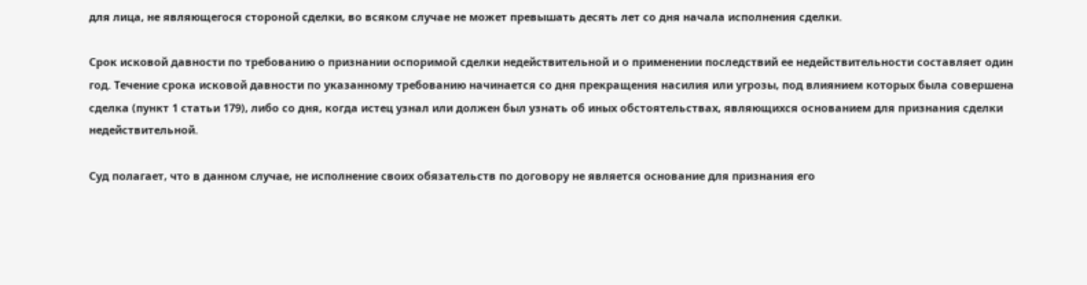для лица, не являющегося стороной сделки, во всяком случае не может превышать десять лет со дня начала исполнения сделки.

Срок исковой давности по требованию о признании оспоримой сделки недействительной и о применении последствий ее недействительности составляет один год. Течение срока исковой давности по указанному требованию начинается со дня прекращения насилия или угрозы, под влиянием которых была совершена сделка (пункт 1 статьи 179), либо со дня, когда истец узнал или должен был узнать об иных обстоятельствах, являющихся основанием для признания сделки недействительной.

Суд полагает, что в данном случае, не исполнение своих обязательств по договору не является основание для признания его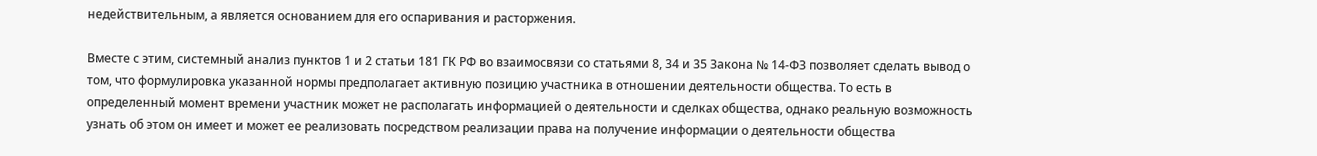недействительным, а является основанием для его оспаривания и расторжения.

Вместе с этим, системный анализ пунктов 1 и 2 статьи 181 ГК РФ во взаимосвязи со статьями 8, 34 и 35 Закона № 14-ФЗ позволяет сделать вывод о том, что формулировка указанной нормы предполагает активную позицию участника в отношении деятельности общества. То есть в определенный момент времени участник может не располагать информацией о деятельности и сделках общества, однако реальную возможность узнать об этом он имеет и может ее реализовать посредством реализации права на получение информации о деятельности общества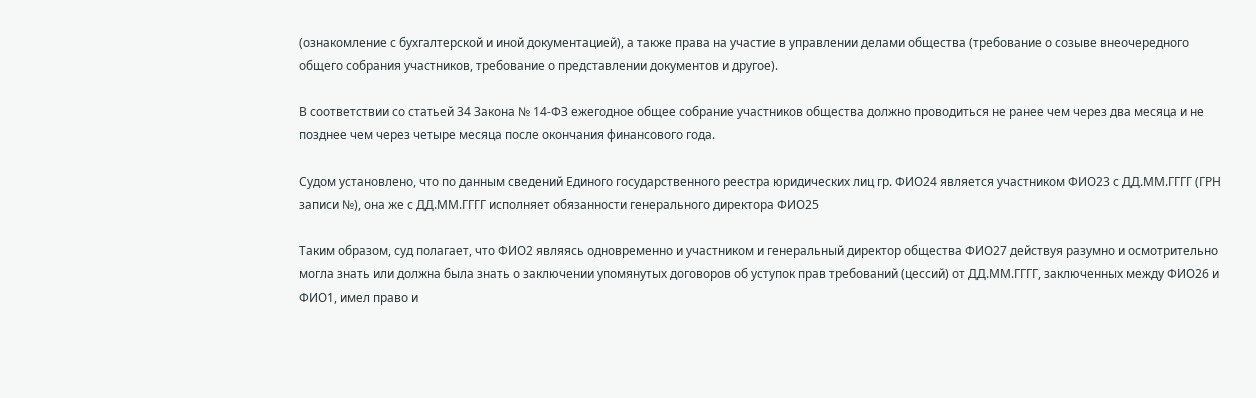(ознакомление с бухгалтерской и иной документацией), а также права на участие в управлении делами общества (требование о созыве внеочередного общего собрания участников, требование о представлении документов и другое).

В соответствии со статьей 34 Закона № 14-ФЗ ежегодное общее собрание участников общества должно проводиться не ранее чем через два месяца и не позднее чем через четыре месяца после окончания финансового года.

Судом установлено, что по данным сведений Единого государственного реестра юридических лиц гр. ФИО24 является участником ФИО23 с ДД.ММ.ГГГГ (ГРН записи №), она же с ДД.ММ.ГГГГ исполняет обязанности генерального директора ФИО25

Таким образом, суд полагает, что ФИО2 являясь одновременно и участником и генеральный директор общества ФИО27 действуя разумно и осмотрительно могла знать или должна была знать о заключении упомянутых договоров об уступок прав требований (цессий) от ДД.ММ.ГГГГ, заключенных между ФИО26 и ФИО1, имел право и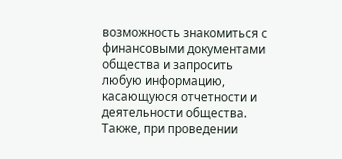возможность знакомиться с финансовыми документами общества и запросить любую информацию, касающуюся отчетности и деятельности общества. Также, при проведении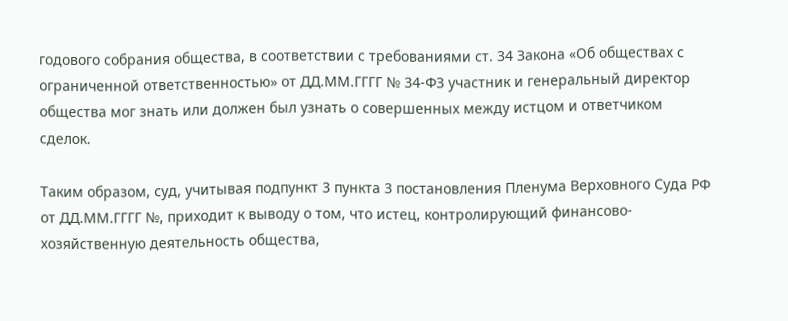годового собрания общества, в соответствии с требованиями ст. 34 Закона «Об обществах с ограниченной ответственностью» от ДД.ММ.ГГГГ № 34-ФЗ участник и генеральный директор общества мог знать или должен был узнать о совершенных между истцом и ответчиком сделок.

Таким образом, суд, учитывая подпункт 3 пункта 3 постановления Пленума Верховного Суда РФ от ДД.ММ.ГГГГ №, приходит к выводу о том, что истец, контролирующий финансово-хозяйственную деятельность общества,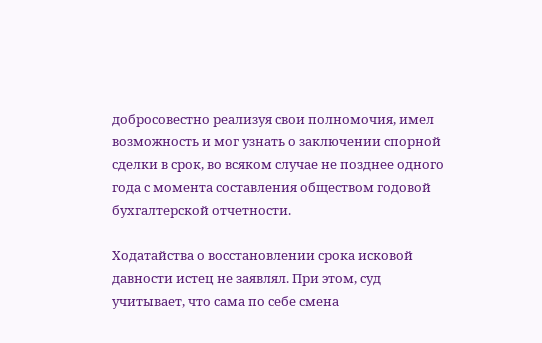добросовестно реализуя свои полномочия, имел возможность и мог узнать о заключении спорной сделки в срок, во всяком случае не позднее одного года с момента составления обществом годовой бухгалтерской отчетности.

Ходатайства о восстановлении срока исковой давности истец не заявлял. При этом, суд учитывает, что сама по себе смена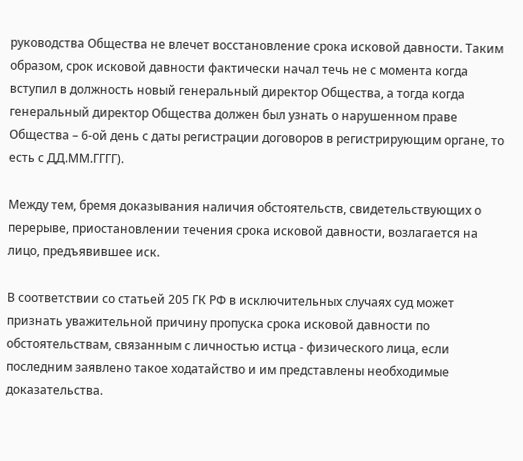руководства Общества не влечет восстановление срока исковой давности. Таким образом, срок исковой давности фактически начал течь не с момента когда вступил в должность новый генеральный директор Общества, а тогда когда генеральный директор Общества должен был узнать о нарушенном праве Общества – 6-ой день с даты регистрации договоров в регистрирующим органе, то есть с ДД.ММ.ГГГГ).

Между тем, бремя доказывания наличия обстоятельств, свидетельствующих о перерыве, приостановлении течения срока исковой давности, возлагается на лицо, предъявившее иск.

В соответствии со статьей 205 ГК РФ в исключительных случаях суд может признать уважительной причину пропуска срока исковой давности по обстоятельствам, связанным с личностью истца - физического лица, если последним заявлено такое ходатайство и им представлены необходимые доказательства.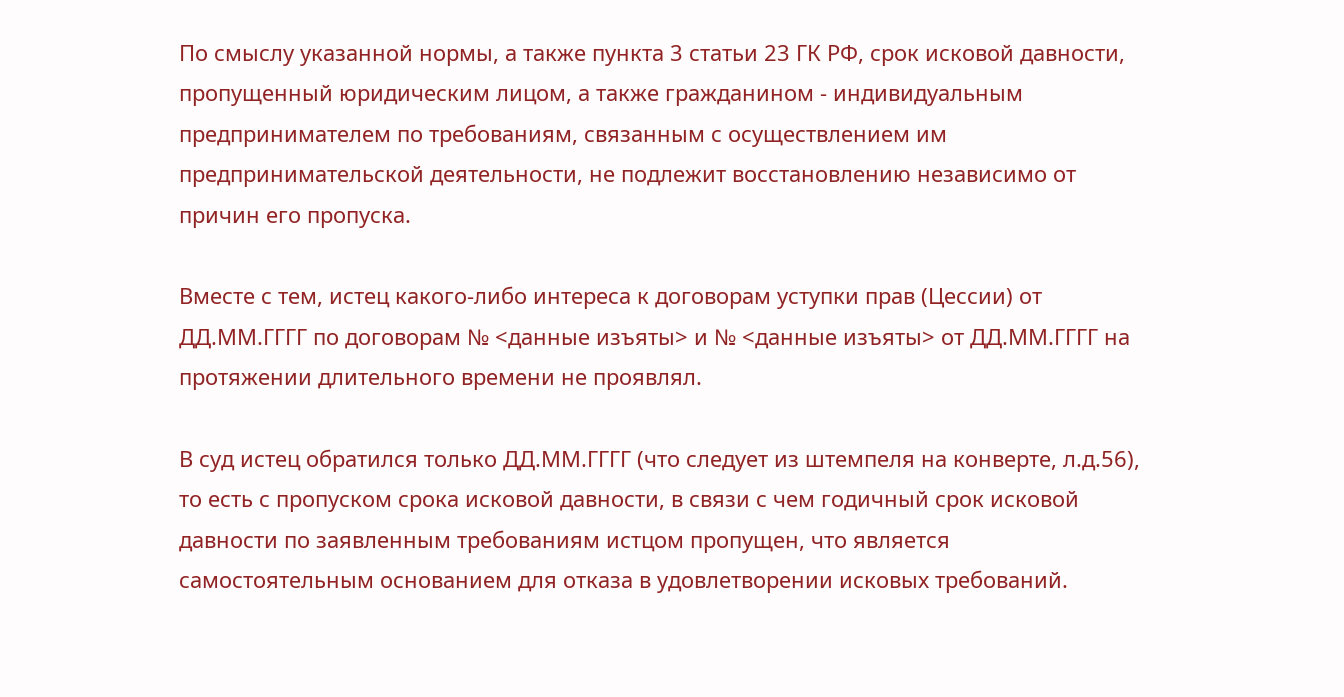По смыслу указанной нормы, а также пункта 3 статьи 23 ГК РФ, срок исковой давности, пропущенный юридическим лицом, а также гражданином - индивидуальным предпринимателем по требованиям, связанным с осуществлением им предпринимательской деятельности, не подлежит восстановлению независимо от причин его пропуска.

Вместе с тем, истец какого-либо интереса к договорам уступки прав (Цессии) от ДД.ММ.ГГГГ по договорам № <данные изъяты> и № <данные изъяты> от ДД.ММ.ГГГГ на протяжении длительного времени не проявлял.

В суд истец обратился только ДД.ММ.ГГГГ (что следует из штемпеля на конверте, л.д.56), то есть с пропуском срока исковой давности, в связи с чем годичный срок исковой давности по заявленным требованиям истцом пропущен, что является самостоятельным основанием для отказа в удовлетворении исковых требований.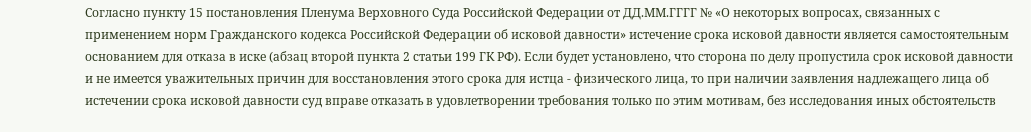Согласно пункту 15 постановления Пленума Верховного Суда Российской Федерации от ДД.ММ.ГГГГ № «О некоторых вопросах, связанных с применением норм Гражданского кодекса Российской Федерации об исковой давности» истечение срока исковой давности является самостоятельным основанием для отказа в иске (абзац второй пункта 2 статьи 199 ГК РФ). Если будет установлено, что сторона по делу пропустила срок исковой давности и не имеется уважительных причин для восстановления этого срока для истца - физического лица, то при наличии заявления надлежащего лица об истечении срока исковой давности суд вправе отказать в удовлетворении требования только по этим мотивам, без исследования иных обстоятельств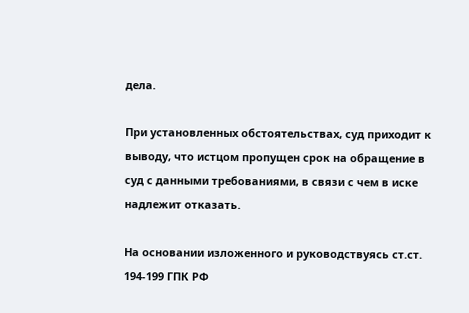дела.

При установленных обстоятельствах, суд приходит к выводу, что истцом пропущен срок на обращение в суд с данными требованиями, в связи с чем в иске надлежит отказать.

На основании изложенного и руководствуясь ст.ст. 194-199 ГПК РФ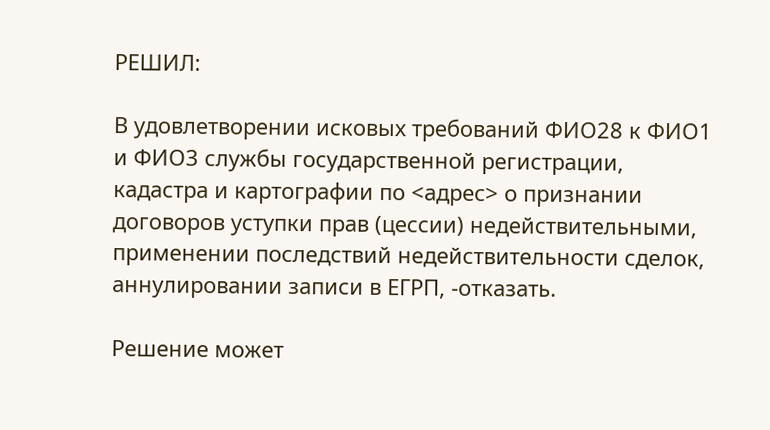РЕШИЛ:

В удовлетворении исковых требований ФИО28 к ФИО1 и ФИО3 службы государственной регистрации, кадастра и картографии по <адрес> о признании договоров уступки прав (цессии) недействительными, применении последствий недействительности сделок, аннулировании записи в ЕГРП, -отказать.

Решение может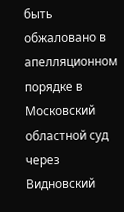быть обжаловано в апелляционном порядке в Московский областной суд через Видновский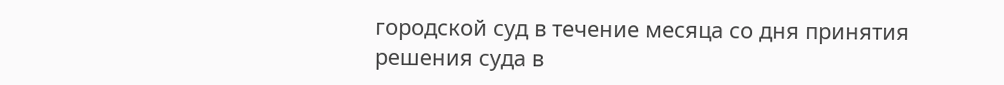городской суд в течение месяца со дня принятия решения суда в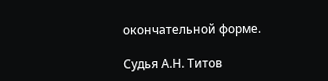окончательной форме.

Судья А.Н. Титов